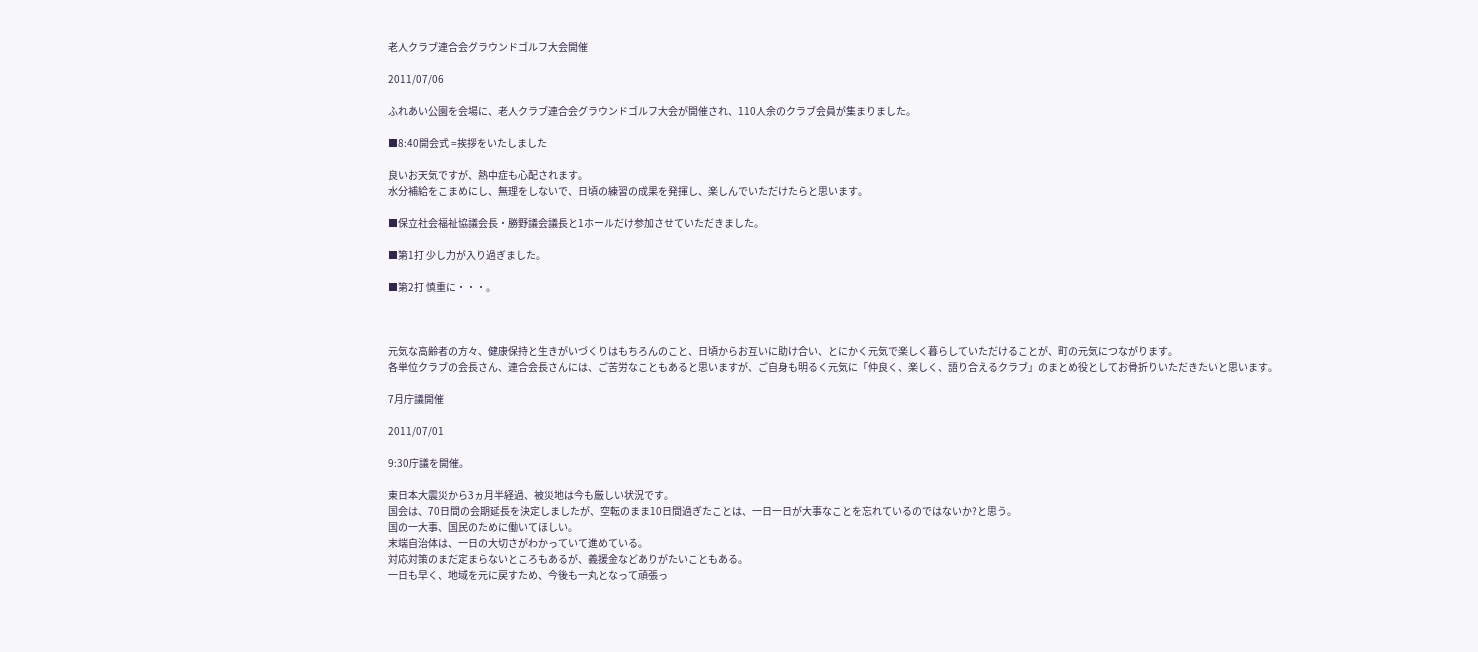老人クラブ連合会グラウンドゴルフ大会開催

2011/07/06

ふれあい公園を会場に、老人クラブ連合会グラウンドゴルフ大会が開催され、110人余のクラブ会員が集まりました。

■8:40開会式 =挨拶をいたしました

良いお天気ですが、熱中症も心配されます。
水分補給をこまめにし、無理をしないで、日頃の練習の成果を発揮し、楽しんでいただけたらと思います。

■保立社会福祉協議会長・勝野議会議長と1ホールだけ参加させていただきました。

■第1打 少し力が入り過ぎました。

■第2打 慎重に・・・。



元気な高齢者の方々、健康保持と生きがいづくりはもちろんのこと、日頃からお互いに助け合い、とにかく元気で楽しく暮らしていただけることが、町の元気につながります。
各単位クラブの会長さん、連合会長さんには、ご苦労なこともあると思いますが、ご自身も明るく元気に「仲良く、楽しく、語り合えるクラブ」のまとめ役としてお骨折りいただきたいと思います。

7月庁議開催

2011/07/01

9:30庁議を開催。

東日本大震災から3ヵ月半経過、被災地は今も厳しい状況です。
国会は、70日間の会期延長を決定しましたが、空転のまま10日間過ぎたことは、一日一日が大事なことを忘れているのではないか?と思う。
国の一大事、国民のために働いてほしい。
末端自治体は、一日の大切さがわかっていて進めている。
対応対策のまだ定まらないところもあるが、義援金などありがたいこともある。
一日も早く、地域を元に戻すため、今後も一丸となって頑張っ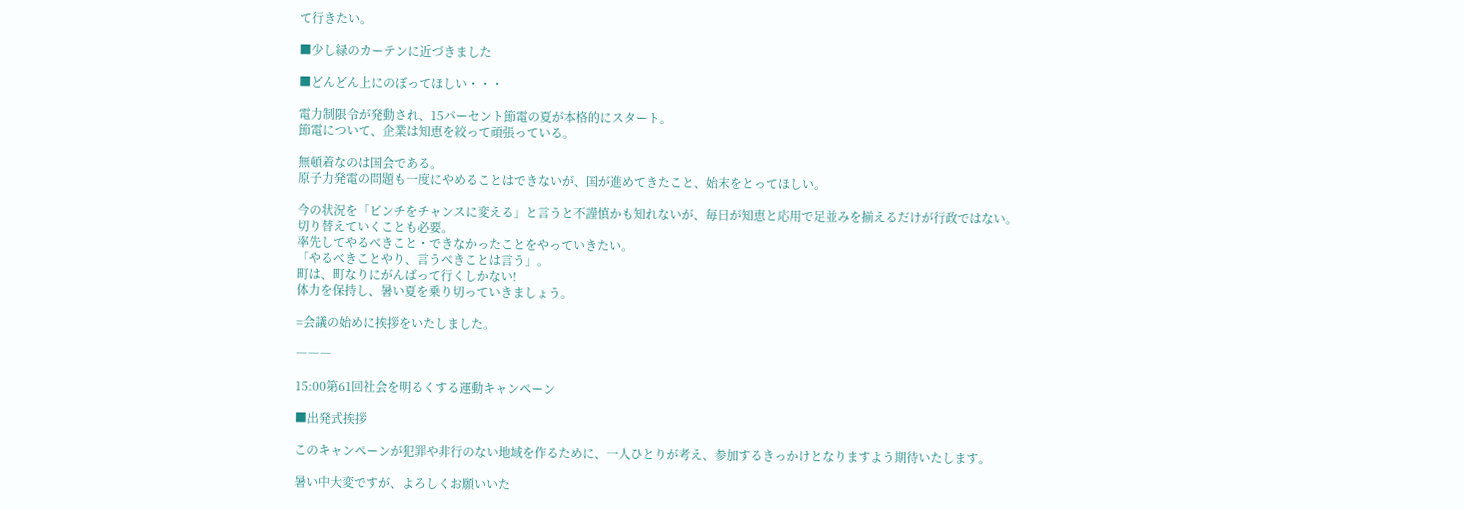て行きたい。

■少し緑のカーテンに近づきました

■どんどん上にのぼってほしい・・・

電力制限令が発動され、15パーセント節電の夏が本格的にスタート。
節電について、企業は知恵を絞って頑張っている。

無頓着なのは国会である。
原子力発電の問題も一度にやめることはできないが、国が進めてきたこと、始末をとってほしい。

今の状況を「ピンチをチャンスに変える」と言うと不謹慎かも知れないが、毎日が知恵と応用で足並みを揃えるだけが行政ではない。
切り替えていくことも必要。
率先してやるべきこと・できなかったことをやっていきたい。
「やるべきことやり、言うべきことは言う」。
町は、町なりにがんばって行くしかない!
体力を保持し、暑い夏を乗り切っていきましょう。

=会議の始めに挨拶をいたしました。

―――

15:00第61回社会を明るくする運動キャンペーン

■出発式挨拶

このキャンペーンが犯罪や非行のない地域を作るために、一人ひとりが考え、参加するきっかけとなりますよう期待いたします。

暑い中大変ですが、よろしくお願いいた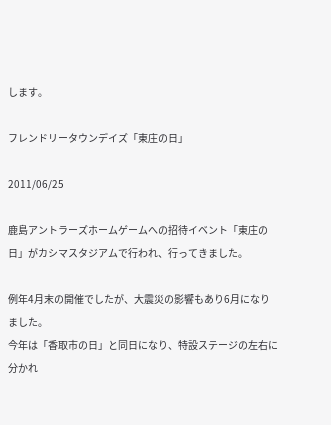します。

フレンドリータウンデイズ「東庄の日」

2011/06/25

鹿島アントラーズホームゲームへの招待イベント「東庄の日」がカシマスタジアムで行われ、行ってきました。

例年4月末の開催でしたが、大震災の影響もあり6月になりました。
今年は「香取市の日」と同日になり、特設ステージの左右に分かれ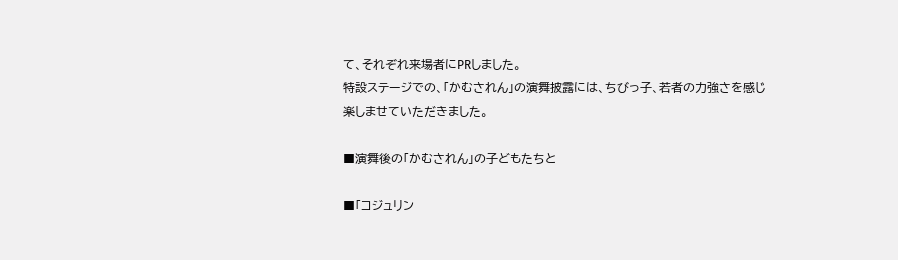て、それぞれ来場者にPRしました。
特設ステージでの、「かむされん」の演舞披露には、ちびっ子、若者の力強さを感じ楽しませていただきました。

■演舞後の「かむされん」の子どもたちと

■「コジュリン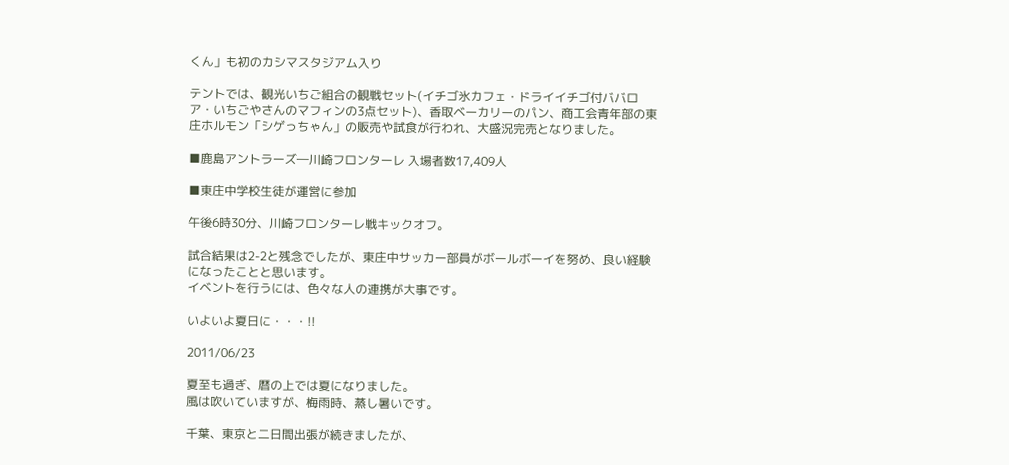くん」も初のカシマスタジアム入り

テントでは、観光いちご組合の観戦セット(イチゴ氷カフェ・ドライイチゴ付ババロア・いちごやさんのマフィンの3点セット)、香取ベーカリーのパン、商工会青年部の東庄ホルモン「シゲっちゃん」の販売や試食が行われ、大盛況完売となりました。

■鹿島アントラーズ―川崎フロンターレ 入場者数17,409人

■東庄中学校生徒が運営に参加

午後6時30分、川崎フロンターレ戦キックオフ。

試合結果は2-2と残念でしたが、東庄中サッカー部員がボールボーイを努め、良い経験になったことと思います。
イベントを行うには、色々な人の連携が大事です。

いよいよ夏日に・・・!!

2011/06/23

夏至も過ぎ、暦の上では夏になりました。
風は吹いていますが、梅雨時、蒸し暑いです。

千葉、東京と二日間出張が続きましたが、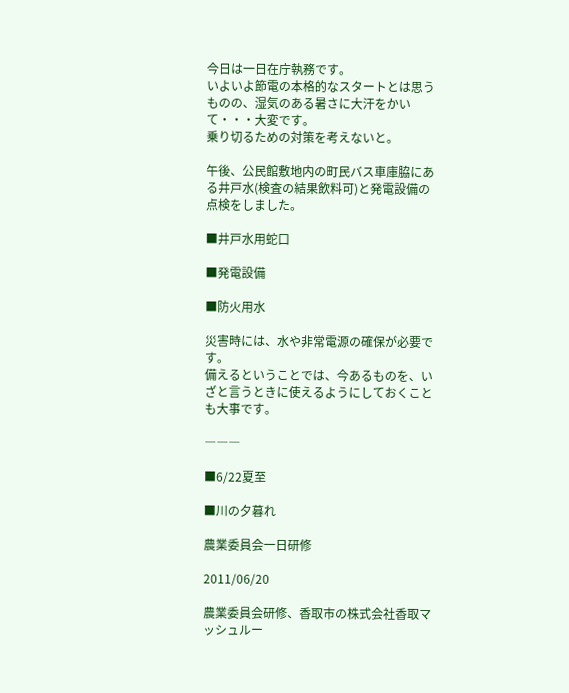今日は一日在庁執務です。
いよいよ節電の本格的なスタートとは思うものの、湿気のある暑さに大汗をかいて・・・大変です。
乗り切るための対策を考えないと。

午後、公民館敷地内の町民バス車庫脇にある井戸水(検査の結果飲料可)と発電設備の点検をしました。

■井戸水用蛇口

■発電設備

■防火用水

災害時には、水や非常電源の確保が必要です。
備えるということでは、今あるものを、いざと言うときに使えるようにしておくことも大事です。

―――

■6/22夏至

■川の夕暮れ

農業委員会一日研修

2011/06/20

農業委員会研修、香取市の株式会社香取マッシュルー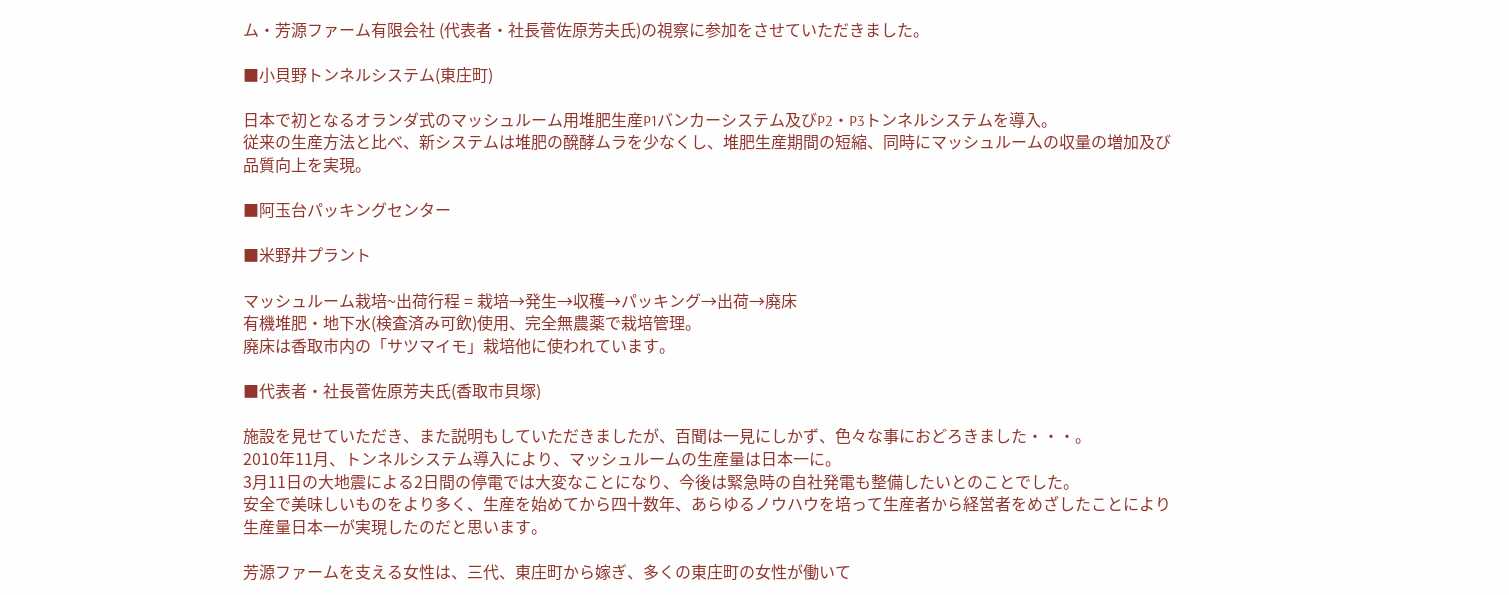ム・芳源ファーム有限会社 (代表者・社長菅佐原芳夫氏)の視察に参加をさせていただきました。

■小貝野トンネルシステム(東庄町)

日本で初となるオランダ式のマッシュルーム用堆肥生産P1バンカーシステム及びP2・P3トンネルシステムを導入。
従来の生産方法と比べ、新システムは堆肥の醗酵ムラを少なくし、堆肥生産期間の短縮、同時にマッシュルームの収量の増加及び品質向上を実現。

■阿玉台パッキングセンター

■米野井プラント

マッシュルーム栽培~出荷行程 = 栽培→発生→収穫→パッキング→出荷→廃床
有機堆肥・地下水(検査済み可飲)使用、完全無農薬で栽培管理。
廃床は香取市内の「サツマイモ」栽培他に使われています。

■代表者・社長菅佐原芳夫氏(香取市貝塚)

施設を見せていただき、また説明もしていただきましたが、百聞は一見にしかず、色々な事におどろきました・・・。
2010年11月、トンネルシステム導入により、マッシュルームの生産量は日本一に。
3月11日の大地震による2日間の停電では大変なことになり、今後は緊急時の自社発電も整備したいとのことでした。
安全で美味しいものをより多く、生産を始めてから四十数年、あらゆるノウハウを培って生産者から経営者をめざしたことにより生産量日本一が実現したのだと思います。

芳源ファームを支える女性は、三代、東庄町から嫁ぎ、多くの東庄町の女性が働いて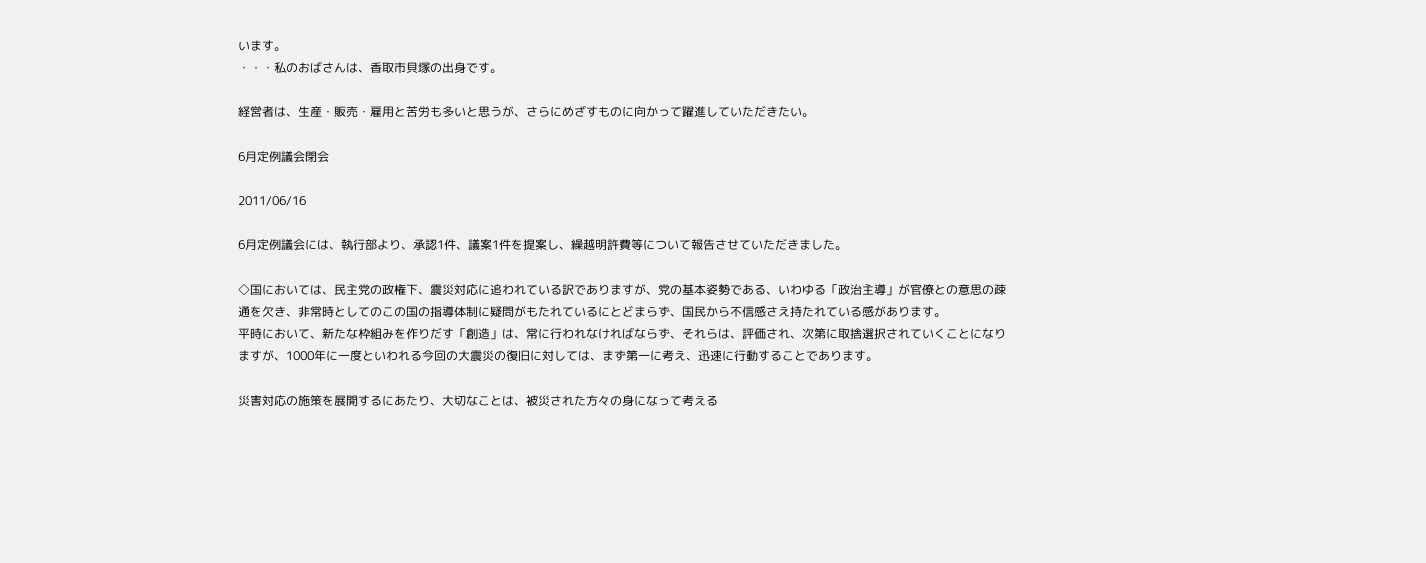います。
・・・私のおばさんは、香取市貝塚の出身です。

経営者は、生産・販売・雇用と苦労も多いと思うが、さらにめざすものに向かって躍進していただきたい。

6月定例議会閉会

2011/06/16

6月定例議会には、執行部より、承認1件、議案1件を提案し、繰越明許費等について報告させていただきました。

◇国においては、民主党の政権下、震災対応に追われている訳でありますが、党の基本姿勢である、いわゆる「政治主導」が官僚との意思の疎通を欠き、非常時としてのこの国の指導体制に疑問がもたれているにとどまらず、国民から不信感さえ持たれている感があります。
平時において、新たな枠組みを作りだす「創造」は、常に行われなければならず、それらは、評価され、次第に取捨選択されていくことになりますが、1000年に一度といわれる今回の大震災の復旧に対しては、まず第一に考え、迅速に行動することであります。

災害対応の施策を展開するにあたり、大切なことは、被災された方々の身になって考える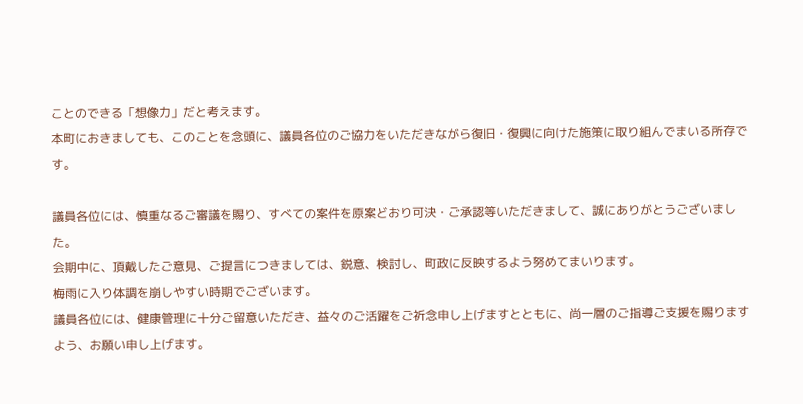ことのできる「想像力」だと考えます。
本町におきましても、このことを念頭に、議員各位のご協力をいただきながら復旧・復興に向けた施策に取り組んでまいる所存です。

議員各位には、慎重なるご審議を賜り、すべての案件を原案どおり可決・ご承認等いただきまして、誠にありがとうございました。
会期中に、頂戴したご意見、ご提言につきましては、鋭意、検討し、町政に反映するよう努めてまいります。
梅雨に入り体調を崩しやすい時期でございます。
議員各位には、健康管理に十分ご留意いただき、益々のご活躍をご祈念申し上げますとともに、尚一層のご指導ご支援を賜りますよう、お願い申し上げます。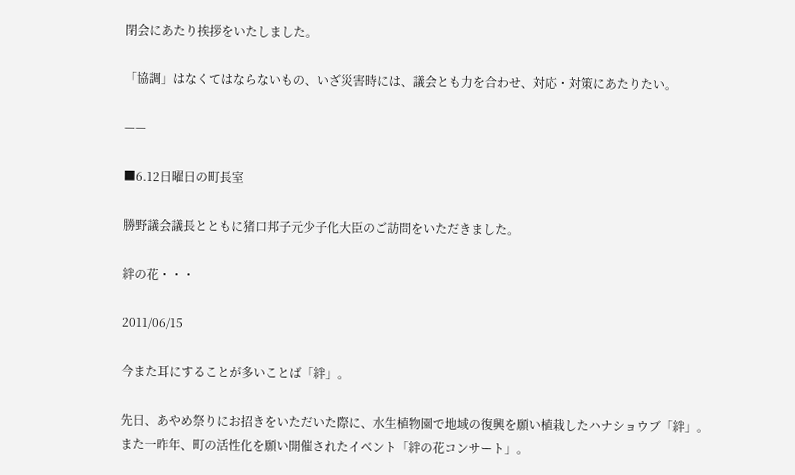閉会にあたり挨拶をいたしました。

「協調」はなくてはならないもの、いざ災害時には、議会とも力を合わせ、対応・対策にあたりたい。

——

■6.12日曜日の町長室

勝野議会議長とともに猪口邦子元少子化大臣のご訪問をいただきました。

絆の花・・・

2011/06/15

今また耳にすることが多いことば「絆」。

先日、あやめ祭りにお招きをいただいた際に、水生植物園で地域の復興を願い植栽したハナショウブ「絆」。
また一昨年、町の活性化を願い開催されたイベント「絆の花コンサート」。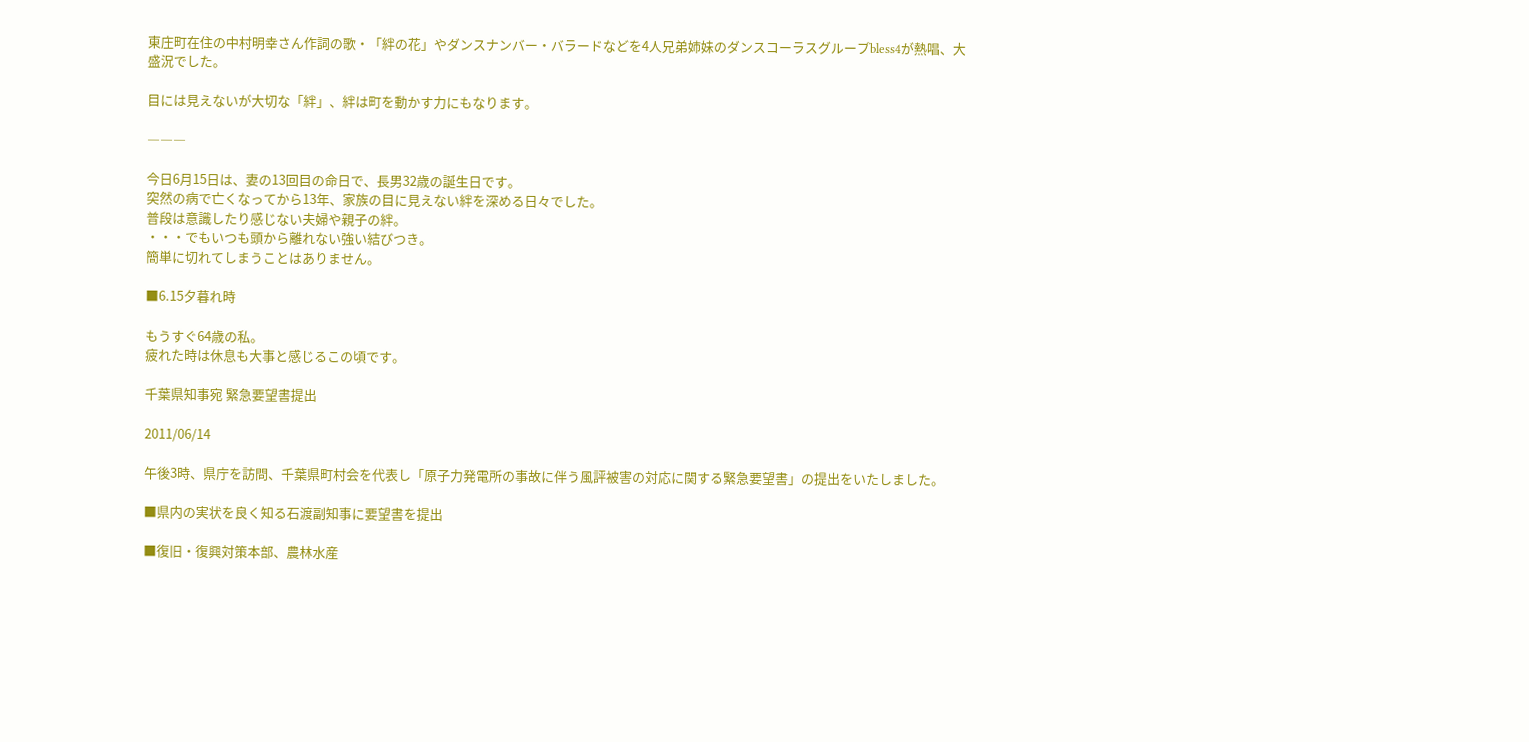東庄町在住の中村明幸さん作詞の歌・「絆の花」やダンスナンバー・バラードなどを4人兄弟姉妹のダンスコーラスグループbless4が熱唱、大盛況でした。

目には見えないが大切な「絆」、絆は町を動かす力にもなります。

―――

今日6月15日は、妻の13回目の命日で、長男32歳の誕生日です。
突然の病で亡くなってから13年、家族の目に見えない絆を深める日々でした。
普段は意識したり感じない夫婦や親子の絆。
・・・でもいつも頭から離れない強い結びつき。
簡単に切れてしまうことはありません。

■6.15夕暮れ時

もうすぐ64歳の私。
疲れた時は休息も大事と感じるこの頃です。

千葉県知事宛 緊急要望書提出

2011/06/14

午後3時、県庁を訪問、千葉県町村会を代表し「原子力発電所の事故に伴う風評被害の対応に関する緊急要望書」の提出をいたしました。

■県内の実状を良く知る石渡副知事に要望書を提出

■復旧・復興対策本部、農林水産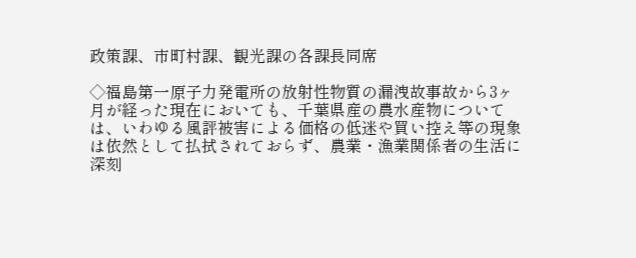政策課、市町村課、観光課の各課長同席

◇福島第一原子力発電所の放射性物質の漏洩故事故から3ヶ月が経った現在においても、千葉県産の農水産物については、いわゆる風評被害による価格の低迷や買い控え等の現象は依然として払拭されておらず、農業・漁業関係者の生活に深刻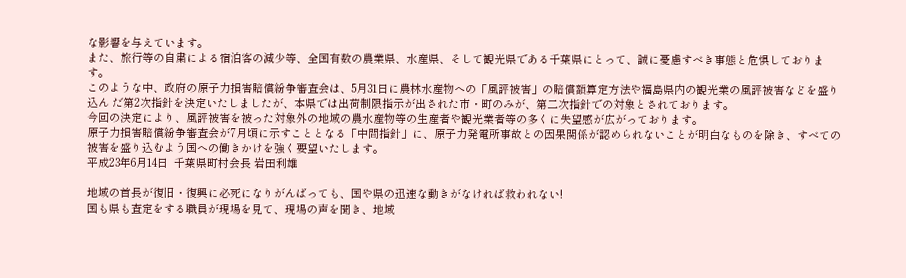な影響を与えています。
また、旅行等の自粛による宿泊客の減少等、全国有数の農業県、水産県、そして観光県である千葉県にとって、誠に憂慮すべき事態と危惧しております。
このような中、政府の原子力損害賠償紛争審査会は、5月31日に農林水産物への「風評被害」の賠償額算定方法や福島県内の観光業の風評被害などを盛り込ん だ第2次指針を決定いたしましたが、本県では出荷制限指示が出された市・町のみが、第二次指針での対象とされております。
今回の決定により、風評被害を被った対象外の地域の農水産物等の生産者や観光業者等の多くに失望感が広がっております。
原子力損害賠償紛争審査会が7月頃に示すこととなる「中間指針」に、原子力発電所事故との因果関係が認められないことが明白なものを除き、すべての被害を盛り込むよう国への働きかけを強く要望いたします。
平成23年6月14日  千葉県町村会長 岩田利雄

地域の首長が復旧・復興に必死になりがんばっても、国や県の迅速な動きがなければ救われない!
国も県も査定をする職員が現場を見て、現場の声を聞き、地域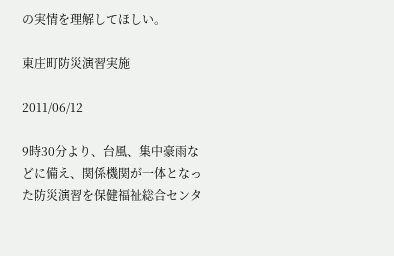の実情を理解してほしい。

東庄町防災演習実施

2011/06/12

9時30分より、台風、集中豪雨などに備え、関係機関が一体となった防災演習を保健福祉総合センタ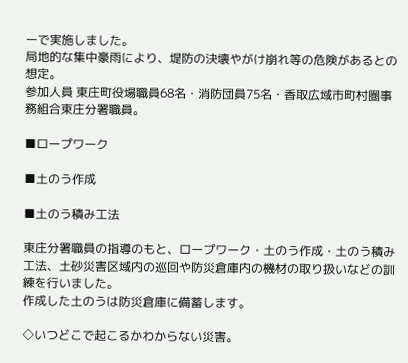ーで実施しました。
局地的な集中豪雨により、堤防の決壊やがけ崩れ等の危険があるとの想定。
参加人員 東庄町役場職員68名・消防団員75名・香取広域市町村圏事務組合東庄分署職員。

■ロープワーク

■土のう作成

■土のう積み工法

東庄分署職員の指導のもと、ロープワーク・土のう作成・土のう積み工法、土砂災害区域内の巡回や防災倉庫内の機材の取り扱いなどの訓練を行いました。
作成した土のうは防災倉庫に備蓄します。

◇いつどこで起こるかわからない災害。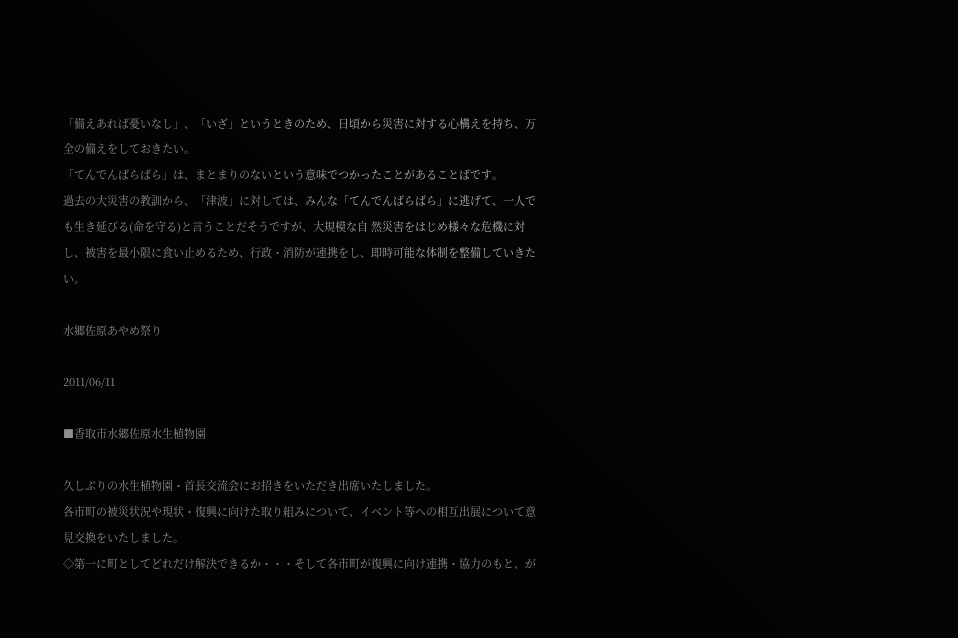「備えあれば憂いなし」、「いざ」というときのため、日頃から災害に対する心構えを持ち、万全の備えをしておきたい。
「てんでんばらばら」は、まとまりのないという意味でつかったことがあることばです。
過去の大災害の教訓から、「津波」に対しては、みんな「てんでんばらばら」に逃げて、一人でも生き延びる(命を守る)と言うことだそうですが、大規模な自 然災害をはじめ様々な危機に対し、被害を最小限に食い止めるため、行政・消防が連携をし、即時可能な体制を整備していきたい。

水郷佐原あやめ祭り

2011/06/11

■香取市水郷佐原水生植物園

久しぶりの水生植物園・首長交流会にお招きをいただき出席いたしました。
各市町の被災状況や現状・復興に向けた取り組みについて、イベント等への相互出展について意見交換をいたしました。
◇第一に町としてどれだけ解決できるか・・・そして各市町が復興に向け連携・協力のもと、が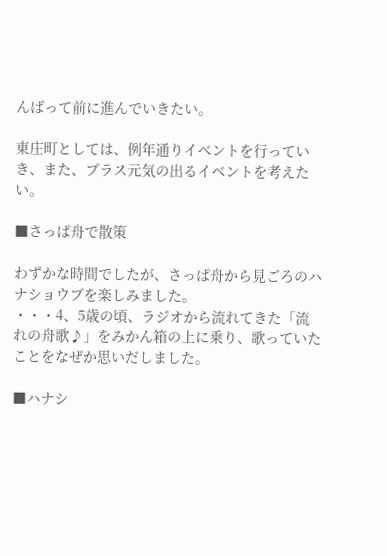んばって前に進んでいきたい。

東庄町としては、例年通りイベントを行っていき、また、プラス元気の出るイベントを考えたい。

■さっぱ舟で散策

わずかな時間でしたが、さっぱ舟から見ごろのハナショウブを楽しみました。
・・・4、5歳の頃、ラジオから流れてきた「流れの舟歌♪」をみかん箱の上に乗り、歌っていたことをなぜか思いだしました。

■ハナシ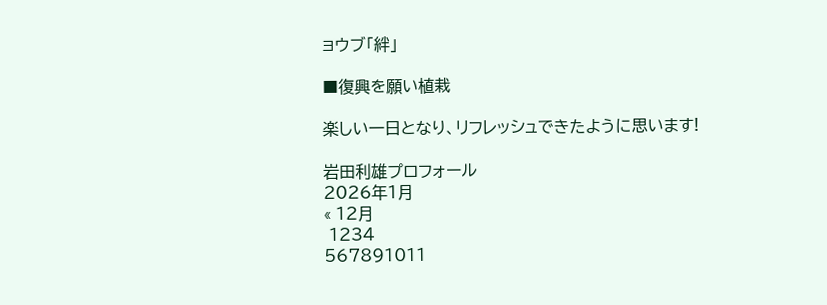ョウブ「絆」

■復興を願い植栽

楽しい一日となり、リフレッシュできたように思います!

岩田利雄プロフォール
2026年1月
« 12月
 1234
567891011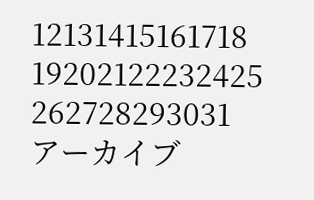12131415161718
19202122232425
262728293031
アーカイブ